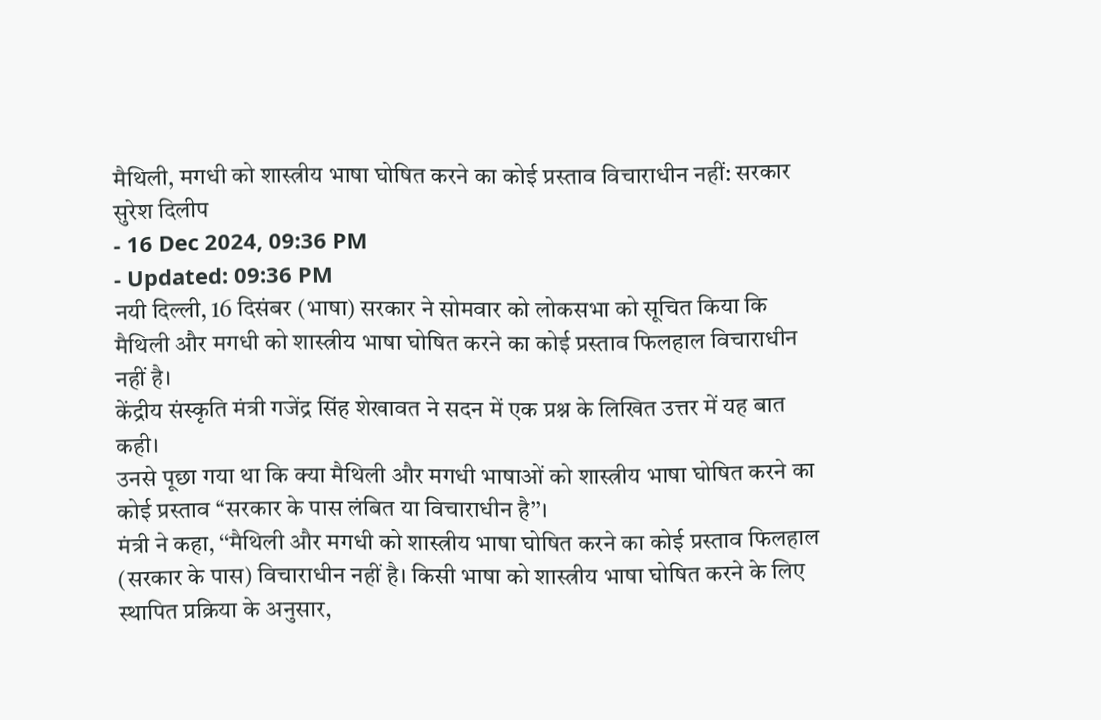मैथिली, मगधी को शास्त्रीय भाषा घोषित करने का कोई प्रस्ताव विचाराधीन नहीं: सरकार
सुरेश दिलीप
- 16 Dec 2024, 09:36 PM
- Updated: 09:36 PM
नयी दिल्ली, 16 दिसंबर (भाषा) सरकार ने सोमवार को लोकसभा को सूचित किया कि मैथिली और मगधी को शास्त्रीय भाषा घोषित करने का कोई प्रस्ताव फिलहाल विचाराधीन नहीं है।
केंद्रीय संस्कृति मंत्री गजेंद्र सिंह शेखावत ने सदन में एक प्रश्न के लिखित उत्तर में यह बात कही।
उनसे पूछा गया था कि क्या मैथिली और मगधी भाषाओं को शास्त्रीय भाषा घोषित करने का कोई प्रस्ताव ‘‘सरकार के पास लंबित या विचाराधीन है’’।
मंत्री ने कहा, ‘‘मैथिली और मगधी को शास्त्रीय भाषा घोषित करने का कोई प्रस्ताव फिलहाल (सरकार के पास) विचाराधीन नहीं है। किसी भाषा को शास्त्रीय भाषा घोषित करने के लिए स्थापित प्रक्रिया के अनुसार,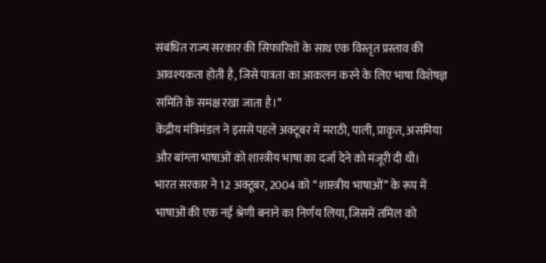संबंधित राज्य सरकार की सिफारिशों के साथ एक विस्तृत प्रस्ताव की आवश्यकता होती है, जिसे पात्रता का आकलन करने के लिए भाषा विशेषज्ञ समिति के समक्ष रखा जाता है।’’
केंद्रीय मंत्रिमंडल ने इससे पहले अक्टूबर में मराठी, पाली, प्राकृत, असमिया और बांग्ला भाषाओं को शास्त्रीय भाषा का दर्जा देने को मंजूरी दी थी।
भारत सरकार ने 12 अक्टूबर, 2004 को ‘‘शास्त्रीय भाषाओं’’ के रूप में भाषाओं की एक नई श्रेणी बनाने का निर्णय लिया, जिसमें तमिल को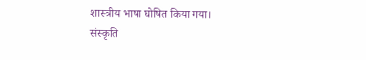शास्त्रीय भाषा घोषित किया गया।
संस्कृति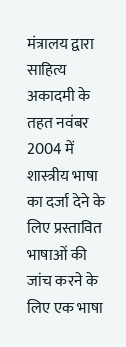मंत्रालय द्वारा साहित्य अकादमी के तहत नवंबर 2004 में शास्त्रीय भाषा का दर्जा देने के लिए प्रस्तावित भाषाओं की जांच करने के लिए एक भाषा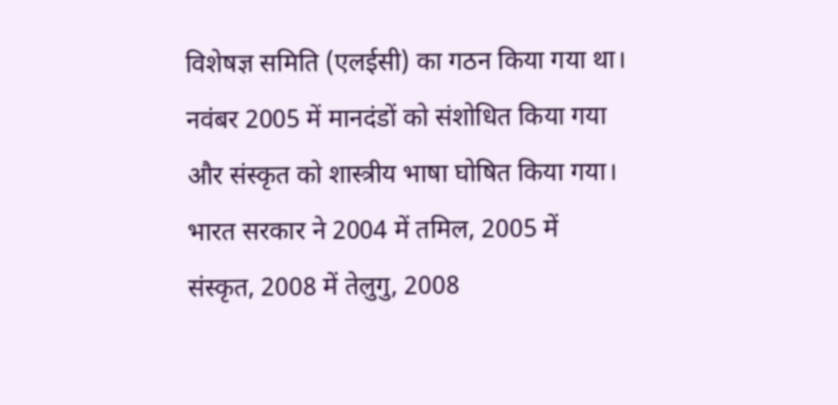विशेषज्ञ समिति (एलईसी) का गठन किया गया था।
नवंबर 2005 में मानदंडों को संशोधित किया गया और संस्कृत को शास्त्रीय भाषा घोषित किया गया।
भारत सरकार ने 2004 में तमिल, 2005 में संस्कृत, 2008 में तेलुगु, 2008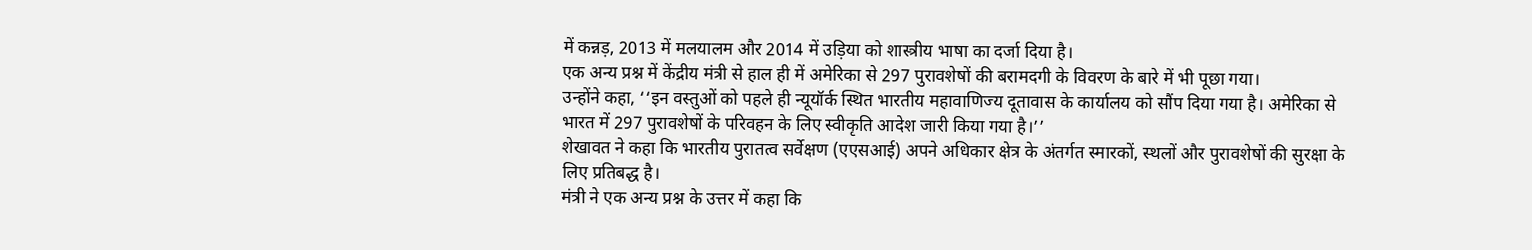में कन्नड़, 2013 में मलयालम और 2014 में उड़िया को शास्त्रीय भाषा का दर्जा दिया है।
एक अन्य प्रश्न में केंद्रीय मंत्री से हाल ही में अमेरिका से 297 पुरावशेषों की बरामदगी के विवरण के बारे में भी पूछा गया।
उन्होंने कहा, ‘‘इन वस्तुओं को पहले ही न्यूयॉर्क स्थित भारतीय महावाणिज्य दूतावास के कार्यालय को सौंप दिया गया है। अमेरिका से भारत में 297 पुरावशेषों के परिवहन के लिए स्वीकृति आदेश जारी किया गया है।’’
शेखावत ने कहा कि भारतीय पुरातत्व सर्वेक्षण (एएसआई) अपने अधिकार क्षेत्र के अंतर्गत स्मारकों, स्थलों और पुरावशेषों की सुरक्षा के लिए प्रतिबद्ध है।
मंत्री ने एक अन्य प्रश्न के उत्तर में कहा कि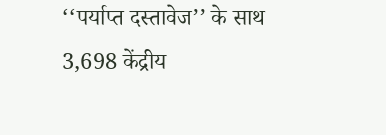‘‘पर्याप्त दस्तावेज’’ के साथ 3,698 केंद्रीय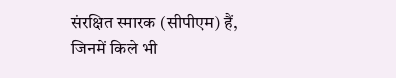संरक्षित स्मारक (सीपीएम) हैं, जिनमें किले भी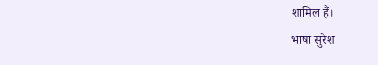शामिल हैं।
भाषा सुरेश